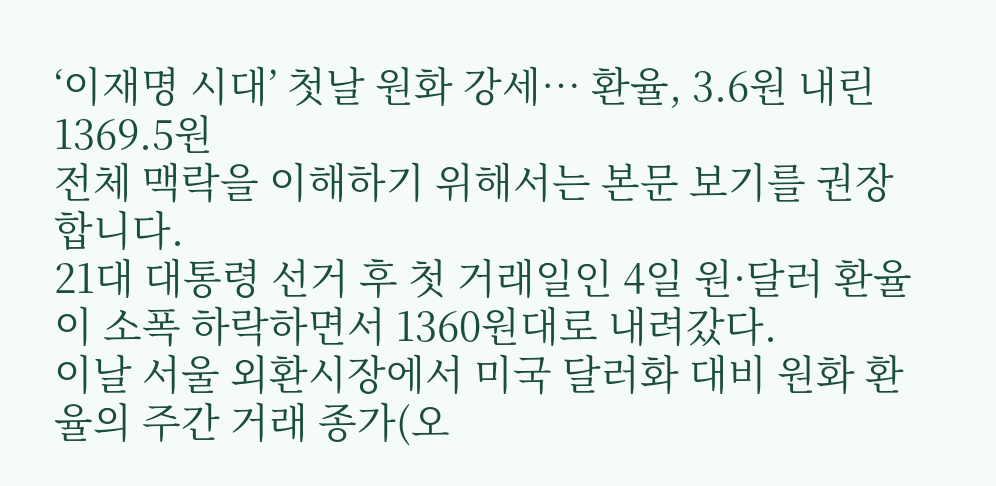‘이재명 시대’ 첫날 원화 강세… 환율, 3.6원 내린 1369.5원
전체 맥락을 이해하기 위해서는 본문 보기를 권장합니다.
21대 대통령 선거 후 첫 거래일인 4일 원·달러 환율이 소폭 하락하면서 1360원대로 내려갔다.
이날 서울 외환시장에서 미국 달러화 대비 원화 환율의 주간 거래 종가(오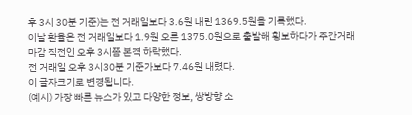후 3시 30분 기준)는 전 거래일보다 3.6원 내린 1369.5원을 기록했다.
이날 환율은 전 거래일보다 1.9원 오른 1375.0원으로 출발해 횡보하다가 주간거래 마감 직전인 오후 3시쯤 본격 하락했다.
전 거래일 오후 3시30분 기준가보다 7.46원 내렸다.
이 글자크기로 변경됩니다.
(예시) 가장 빠른 뉴스가 있고 다양한 정보, 쌍방향 소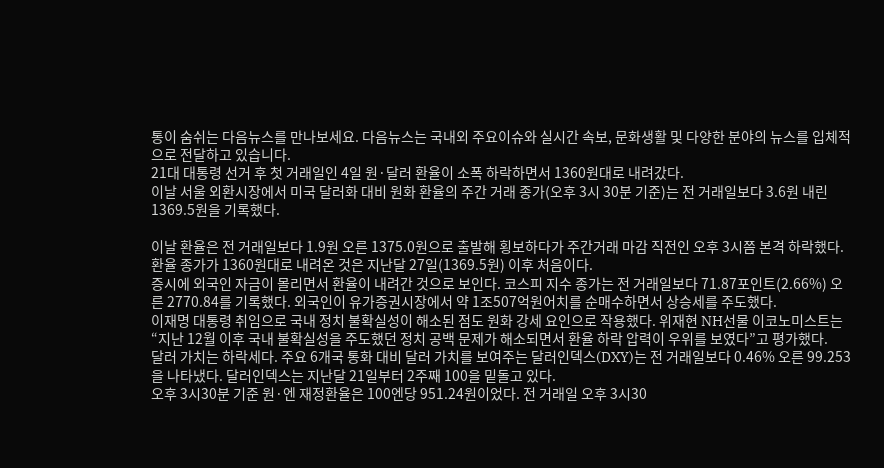통이 숨쉬는 다음뉴스를 만나보세요. 다음뉴스는 국내외 주요이슈와 실시간 속보, 문화생활 및 다양한 분야의 뉴스를 입체적으로 전달하고 있습니다.
21대 대통령 선거 후 첫 거래일인 4일 원·달러 환율이 소폭 하락하면서 1360원대로 내려갔다.
이날 서울 외환시장에서 미국 달러화 대비 원화 환율의 주간 거래 종가(오후 3시 30분 기준)는 전 거래일보다 3.6원 내린 1369.5원을 기록했다.

이날 환율은 전 거래일보다 1.9원 오른 1375.0원으로 출발해 횡보하다가 주간거래 마감 직전인 오후 3시쯤 본격 하락했다. 환율 종가가 1360원대로 내려온 것은 지난달 27일(1369.5원) 이후 처음이다.
증시에 외국인 자금이 몰리면서 환율이 내려간 것으로 보인다. 코스피 지수 종가는 전 거래일보다 71.87포인트(2.66%) 오른 2770.84를 기록했다. 외국인이 유가증권시장에서 약 1조507억원어치를 순매수하면서 상승세를 주도했다.
이재명 대통령 취임으로 국내 정치 불확실성이 해소된 점도 원화 강세 요인으로 작용했다. 위재현 NH선물 이코노미스트는 “지난 12월 이후 국내 불확실성을 주도했던 정치 공백 문제가 해소되면서 환율 하락 압력이 우위를 보였다”고 평가했다.
달러 가치는 하락세다. 주요 6개국 통화 대비 달러 가치를 보여주는 달러인덱스(DXY)는 전 거래일보다 0.46% 오른 99.253을 나타냈다. 달러인덱스는 지난달 21일부터 2주째 100을 밑돌고 있다.
오후 3시30분 기준 원·엔 재정환율은 100엔당 951.24원이었다. 전 거래일 오후 3시30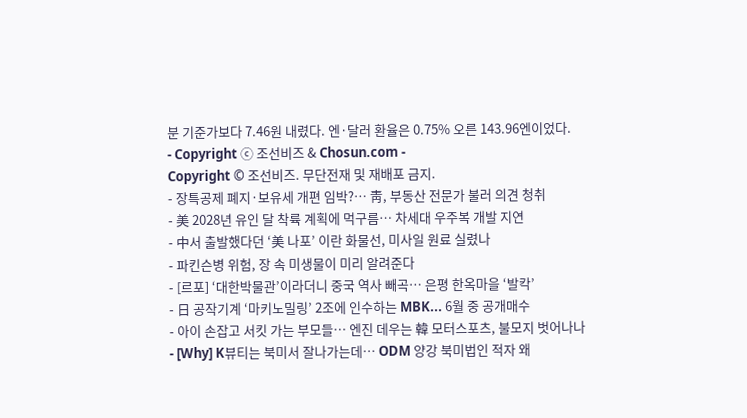분 기준가보다 7.46원 내렸다. 엔·달러 환율은 0.75% 오른 143.96엔이었다.
- Copyright ⓒ 조선비즈 & Chosun.com -
Copyright © 조선비즈. 무단전재 및 재배포 금지.
- 장특공제 폐지·보유세 개편 임박?… 靑, 부동산 전문가 불러 의견 청취
- 美 2028년 유인 달 착륙 계획에 먹구름… 차세대 우주복 개발 지연
- 中서 출발했다던 ‘美 나포’ 이란 화물선, 미사일 원료 실렸나
- 파킨슨병 위험, 장 속 미생물이 미리 알려준다
- [르포] ‘대한박물관’이라더니 중국 역사 빼곡… 은평 한옥마을 ‘발칵’
- 日 공작기계 ‘마키노밀링’ 2조에 인수하는 MBK... 6월 중 공개매수
- 아이 손잡고 서킷 가는 부모들… 엔진 데우는 韓 모터스포츠, 불모지 벗어나나
- [Why] K뷰티는 북미서 잘나가는데… ODM 양강 북미법인 적자 왜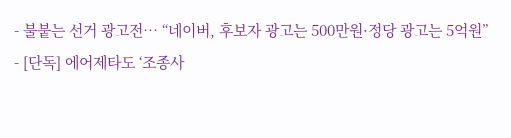- 불붙는 선거 광고전… “네이버, 후보자 광고는 500만원·정당 광고는 5억원”
- [단독] 에어제타도 ‘조종사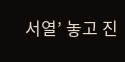서열’ 놓고 진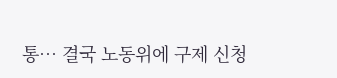통… 결국 노동위에 구제 신청